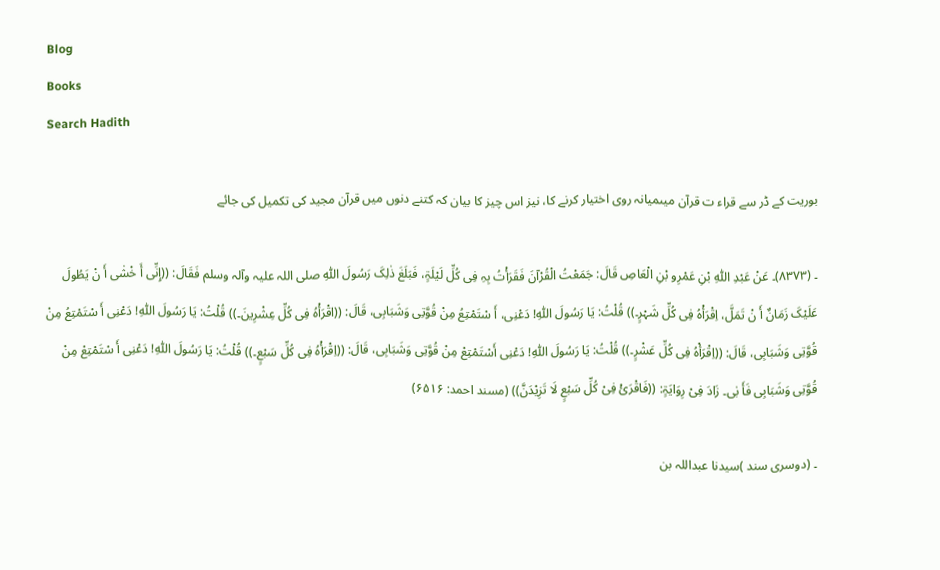Blog
Books
Search Hadith

بوریت کے ڈر سے قراء ت قرآن میںمیانہ روی اختیار کرنے کا، نیز اس چیز کا بیان کہ کتنے دنوں میں قرآن مجید کی تکمیل کی جائے

۔ (۸۳۷۳)۔ عَنْ عَبْدِ اللّٰہِ بْنِ عَمْرِو بْنِ الْعَاصِ قَالَ: جَمَعْتُ الْقُرْآنَ فَقَرَأْتُ بِہِ فِی کُلِّ لَیْلَۃٍ، فَبَلَغَ ذٰلِکَ رَسُولَ اللّٰہِ ‌صلی ‌اللہ ‌علیہ ‌وآلہ ‌وسلم فَقَالَ: ((إِنِّی أَ خْشٰی أَ نْ یَطُولَ عَلَیْکَ زَمَانٌ أَ نْ تَمَلَّ، اِقْرَأْہُ فِی کُلِّ شَہْرٍ۔)) قُلْتُ: یَا رَسُولَ اللّٰہِ! دَعْنِی، أَ سْتَمْتِعُ مِنْ قُوَّتِی وَشَبَابِی، قَالَ: ((اقْرَأْہُ فِی کُلِّ عِشْرِینَ۔)) قُلْتُ: یَا رَسُولَ اللّٰہِ! دَعْنِی أَ سْتَمْتِعُ مِنْ قُوَّتِی وَشَبَابِی، قَالَ: ((اِقْرَأْہُ فِی کُلِّ عَشْرٍ۔)) قُلْتُ: یَا رَسُولَ اللّٰہِ! دَعْنِی أَسْتَمْتِعْ مِنْ قُوَّتِی وَشَبَابِی، قَالَ: ((اِقْرَأْہُ فِی کُلِّ سَبْعٍ۔)) قُلْتُ: یَا رَسُولَ اللّٰہِ! دَعْنِی أَ سْتَمْتِعْ مِنْ قُوَّتِی وَشَبَابِی فَأَ بٰی۔ زَادَ فِیْ رِوَایَۃٍ: ((فَاقْرَئْ فِیْ کُلِّ سَبْعٍ لَا تَزِیْدَنَّ)) (مسند احمد: ۶۵۱۶)

۔ (دوسری سند )سیدنا عبداللہ بن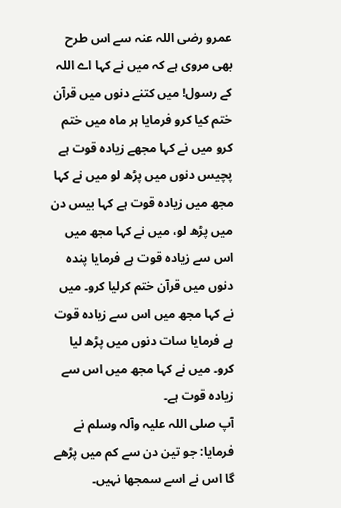عمرو ‌رضی ‌اللہ ‌عنہ سے اس طرح بھی مروی ہے کہ میں نے کہا اے اللہ کے رسول! میں کتنے دنوں میں قرآن ختم کیا کرو فرمایا ہر ماہ میں ختم کرو میں نے کہا مجھے زیادہ قوت ہے پچیس دنوں میں پڑھ لو میں نے کہا مجھ میں زیادہ قوت ہے کہا بیس دن میں پڑھ لو، میں نے کہا مجھ میں اس سے زیادہ قوت ہے فرمایا پندہ دنوں میں قرآن ختم کرلیا کرو۔ میں نے کہا مجھ میں اس سے زیادہ قوت ہے فرمایا سات دنوں میں پڑھ لیا کرو۔ میں نے کہا مجھ میں اس سے زیادہ قوت ہے۔ آپ ‌صلی ‌اللہ ‌علیہ ‌وآلہ ‌وسلم نے فرمایا: جو تین دن سے کم میں پڑھے گا اس نے اسے سمجھا نہیں۔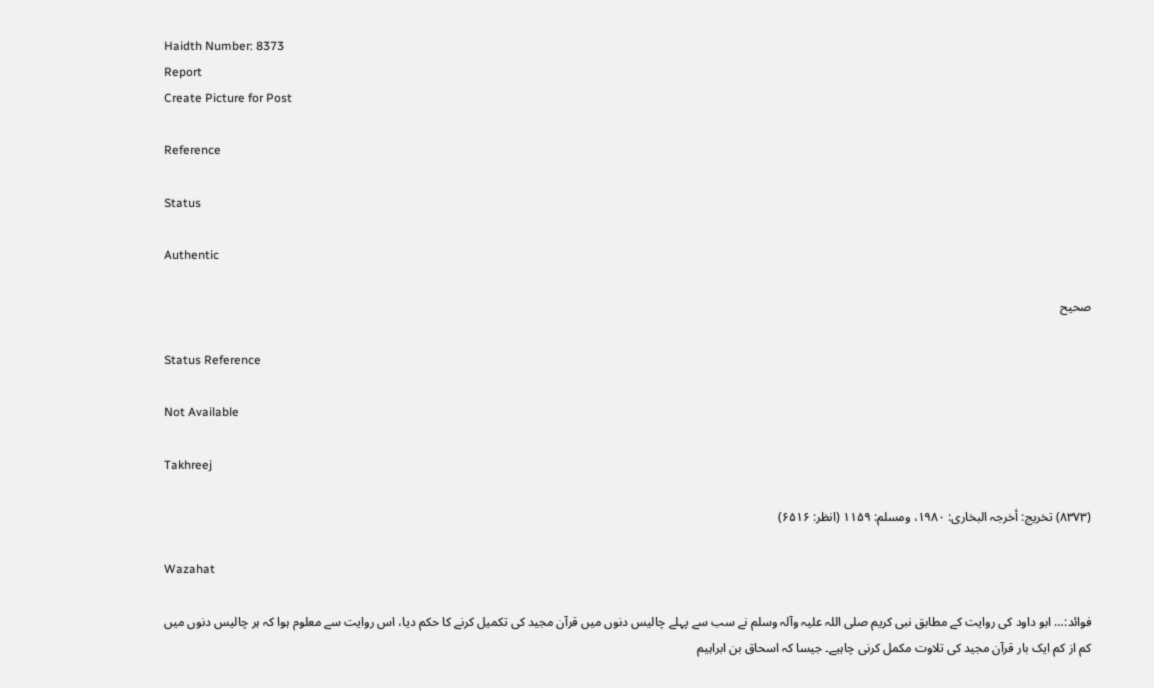Haidth Number: 8373
Report
Create Picture for Post

Reference

Status

Authentic

صحیح

Status Reference

Not Available

Takhreej

(۸۳۷۳) تخریج: أخرجہ البخاری: ۱۹۸۰، ومسلم: ۱۱۵۹ (انظر: ۶۵۱۶)

Wazahat

فوائد:… ابو داود کی روایت کے مطابق نبی کریم ‌صلی ‌اللہ ‌علیہ ‌وآلہ ‌وسلم نے سب سے پہلے چالیس دنوں میں قرآن مجید کی تکمیل کرنے کا حکم دیا، اس روایت سے معلوم ہوا کہ ہر چالیس دنوں میں کم از کم ایک بار قرآن مجید کی تلاوت مکمل کرنی چاہیے۔ جیسا کہ اسحاق بن ابراہیم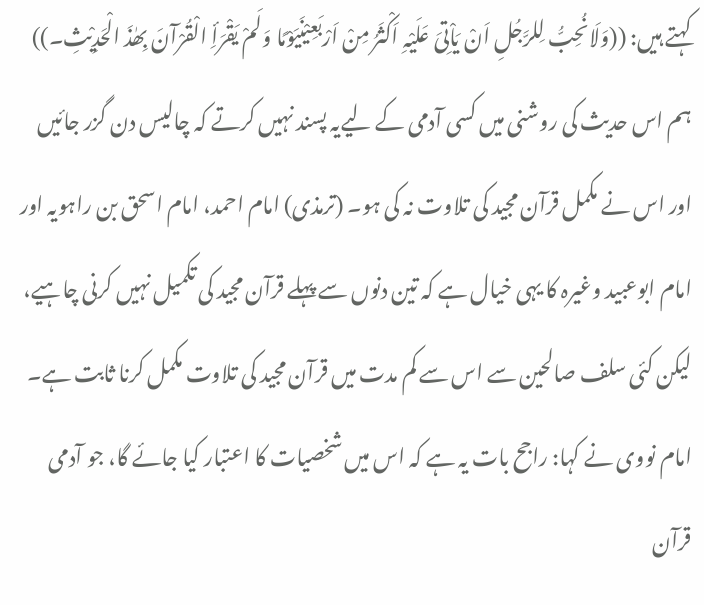کہتے ہیں: ((وَلَانُحِبُّ لِلرَّجُلِ اَنْ یَاْتِیَ عَلَیْہِ اَکْثَرُ مِنْ اَرْبَعِیْنَیَوْمًا وَلَمْ یَقْرَأِ الْقُرْآنَ بِھٰذَ الْحَدِیْثِ۔)) ہم اس حدیث کی روشنی میں کسی آدمی کے لیےیہ پسند نہیں کرتے کہ چالیس دن گزر جائیں اور اس نے مکمل قرآن مجید کی تلاوت نہ کی ہو۔ (ترمذی) امام احمد، امام اسحق بن راہویہ اور امام ابوعبید وغیرہ کا یہی خیال ہے کہ تین دنوں سے پہلے قرآن مجید کی تکمیل نہیں کرنی چاہیے، لیکن کئی سلف صالحین سے اس سے کم مدت میں قرآن مجید کی تلاوت مکمل کرنا ثابت ہے۔ امام نووی نے کہا: راجح بات یہ ہے کہ اس میں شخصیات کا اعتبار کیا جائے گا، جو آدمی قرآن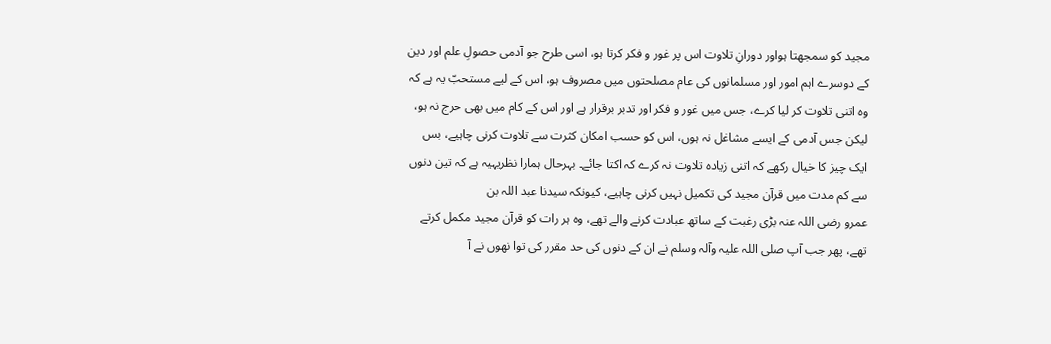مجید کو سمجھتا ہواور دورانِ تلاوت اس پر غور و فکر کرتا ہو، اسی طرح جو آدمی حصولِ علم اور دین کے دوسرے اہم امور اور مسلمانوں کی عام مصلحتوں میں مصروف ہو، اس کے لیے مستحبّ یہ ہے کہ وہ اتنی تلاوت کر لیا کرے، جس میں غور و فکر اور تدبر برقرار ہے اور اس کے کام میں بھی حرج نہ ہو، لیکن جس آدمی کے ایسے مشاغل نہ ہوں، اس کو حسب امکان کثرت سے تلاوت کرنی چاہیے، بس ایک چیز کا خیال رکھے کہ اتنی زیادہ تلاوت نہ کرے کہ اکتا جائے۔ بہرحال ہمارا نظریہیہ ہے کہ تین دنوں سے کم مدت میں قرآن مجید کی تکمیل نہیں کرنی چاہیے، کیونکہ سیدنا عبد اللہ بن عمرو ‌رضی ‌اللہ ‌عنہ بڑی رغبت کے ساتھ عبادت کرنے والے تھے، وہ ہر رات کو قرآن مجید مکمل کرتے تھے، پھر جب آپ ‌صلی ‌اللہ ‌علیہ ‌وآلہ ‌وسلم نے ان کے دنوں کی حد مقرر کی توا نھوں نے آ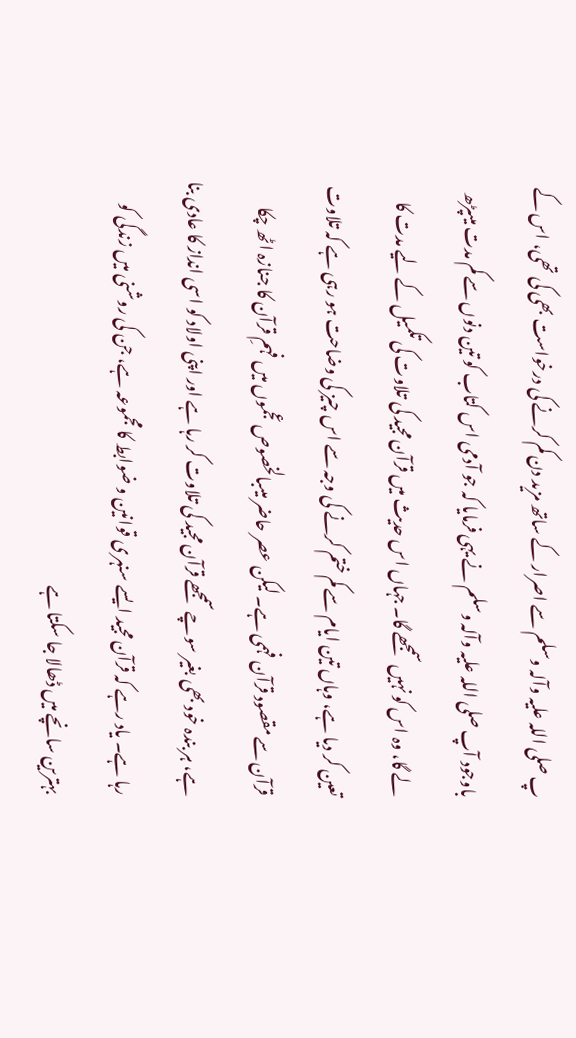پ ‌صلی ‌اللہ ‌علیہ ‌وآلہ ‌وسلم سے اصرار کے ساتھ مزید دن کم کرنے کی درخواست بھی کی تھی، اس کے باوجود آپ ‌صلی ‌اللہ ‌علیہ ‌وآلہ ‌وسلم نے یہی فرمایا کہ جو آدمی اس کتاب کو تین دنوں سے کم مدت میںپڑھ لے گا، وہ اس کو نہیں سمجھے گا۔ جہاں اس حدیث میں قرآن مجید کی تلاوت کی تکمیل کے لیے مدت کا تعین کر دیا ہے، وہاں تین ایام سے کم ختم کرنے کی وجہ سے اس چیز کی وضاحت ہو رہی ہے کہ تلاوت قرآن سے مقصود قرآن فہمی ہے۔ لیکن عصر حاضر میںبالخصوص عجموں میں فہمِ قرآن کا جنازہ اٹھ چکا ہے، ہر بندہ خود بھی بغیر سوچے سمجھے قرآن مجید کی تلاوت کر رہا ہے اور اپنی اولاد کو اسی انداز کا عادی بنا رہا ہے۔ یاد رہے کہ قرآن مجید ایسے سنہری قوانین و ضوابط کا مجموعہ ہے، جن کی روشنی میں زندگی کو بہترین سانچے میں ڈھالا جا سکتا ہے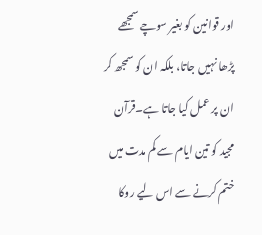اور قوانین کو بغیر سوچے سمجھے پڑھا نہیں جاتا، بلکہ ان کو سمجھ کر ان پر عمل کیا جاتا ہے۔قرآن مجید کو تین ایام سے کم مدت میں ختم کرنے سے اس لیے روکا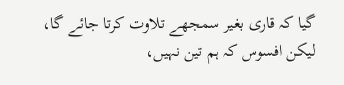گیا کہ قاری بغیر سمجھے تلاوت کرتا جائے گا، لیکن افسوس کہ ہم تین نہیں،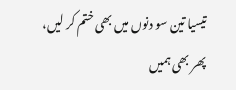تیسیا تین سو دنوں میں بھی ختم کر لیں، پھر بھی ہمیں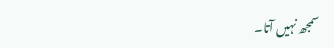سمجھ نہیں آتا۔